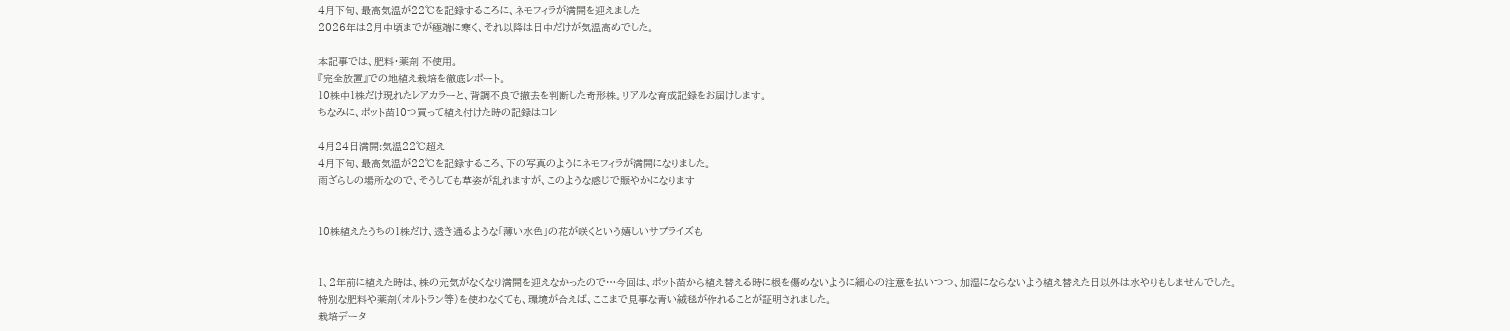4月下旬、最高気温が22℃を記録するころに、ネモフィラが満開を迎えました
2026年は2月中頃までが極端に寒く、それ以降は日中だけが気温高めでした。

本記事では、肥料・薬剤 不使用。
『完全放置』での地植え栽培を徹底レポート。
10株中1株だけ現れたレアカラーと、背調不良で撤去を判断した奇形株。リアルな育成記録をお届けします。
ちなみに、ポット苗10つ買って植え付けた時の記録はコレ

4月24日満開:気温22℃超え
4月下旬、最高気温が22℃を記録するころ、下の写真のようにネモフィラが満開になりました。
雨ざらしの場所なので、そうしても草姿が乱れますが、このような感じで賑やかになります


10株植えたうちの1株だけ、透き通るような「薄い水色」の花が咲くという嬉しいサプライズも


1、2年前に植えた時は、株の元気がなくなり満開を迎えなかったので…今回は、ポット苗から植え替える時に根を傷めないように細心の注意を払いつつ、加湿にならないよう植え替えた日以外は水やりもしませんでした。
特別な肥料や薬剤(オルトラン等)を使わなくても、環境が合えば、ここまで見事な青い絨毯が作れることが証明されました。
栽培データ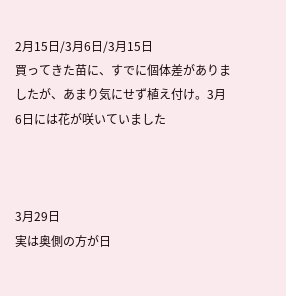2月15日/3月6日/3月15日
買ってきた苗に、すでに個体差がありましたが、あまり気にせず植え付け。3月6日には花が咲いていました



3月29日
実は奥側の方が日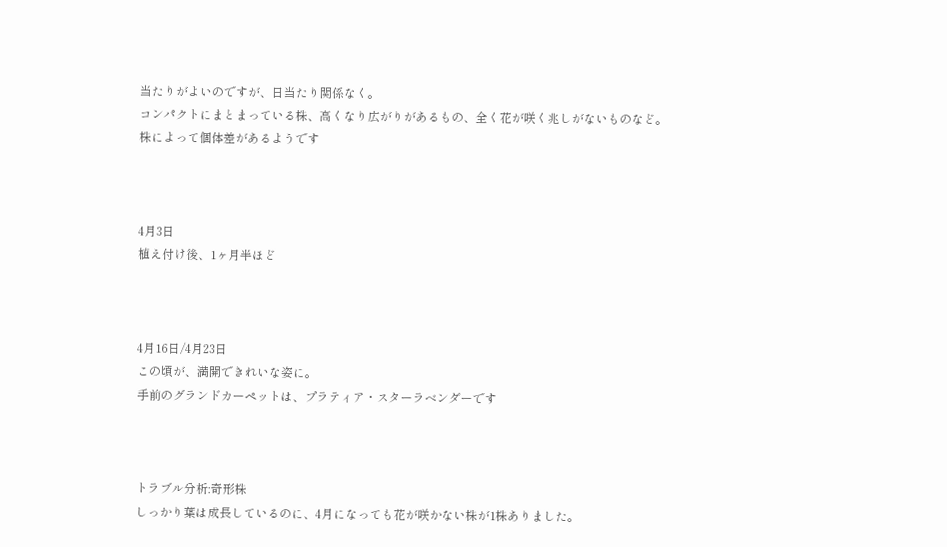当たりがよいのですが、日当たり関係なく。
コンパクトにまとまっている株、高くなり広がりがあるもの、全く花が咲く兆しがないものなど。
株によって個体差があるようです



4月3日
植え付け後、1ヶ月半ほど



4月16日/4月23日
この頃が、満開できれいな姿に。
手前のグランドカーペットは、プラティア・スターラベンダーです



トラブル分析:奇形株
しっかり葉は成長しているのに、4月になっても花が咲かない株が1株ありました。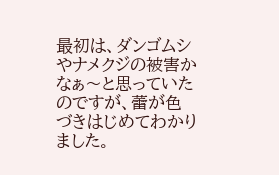最初は、ダンゴムシやナメクジの被害かなぁ〜と思っていたのですが、蕾が色づきはじめてわかりました。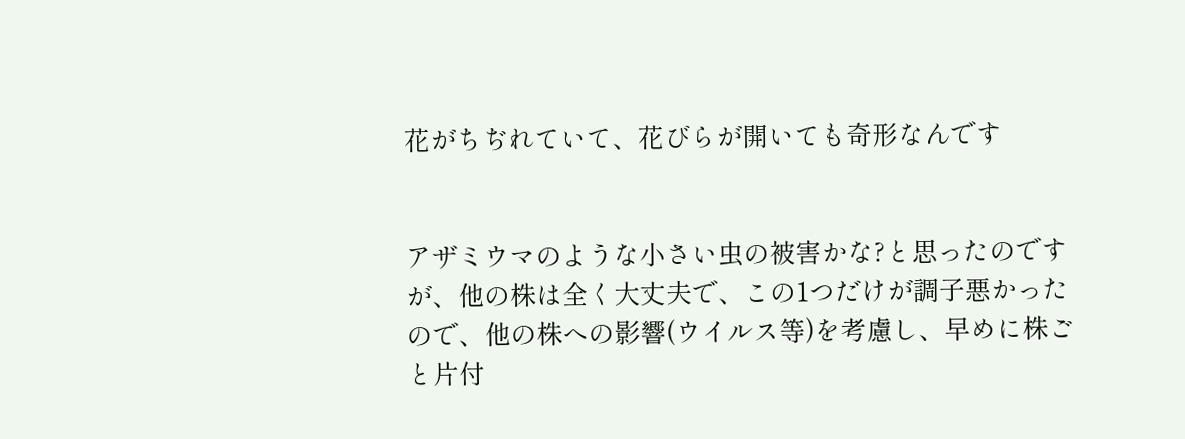花がちぢれていて、花びらが開いても奇形なんです


アザミウマのような小さい虫の被害かな?と思ったのですが、他の株は全く大丈夫で、この1つだけが調子悪かったので、他の株への影響(ウイルス等)を考慮し、早めに株ごと片付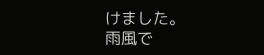けました。
雨風で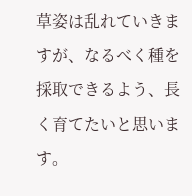草姿は乱れていきますが、なるべく種を採取できるよう、長く育てたいと思います。